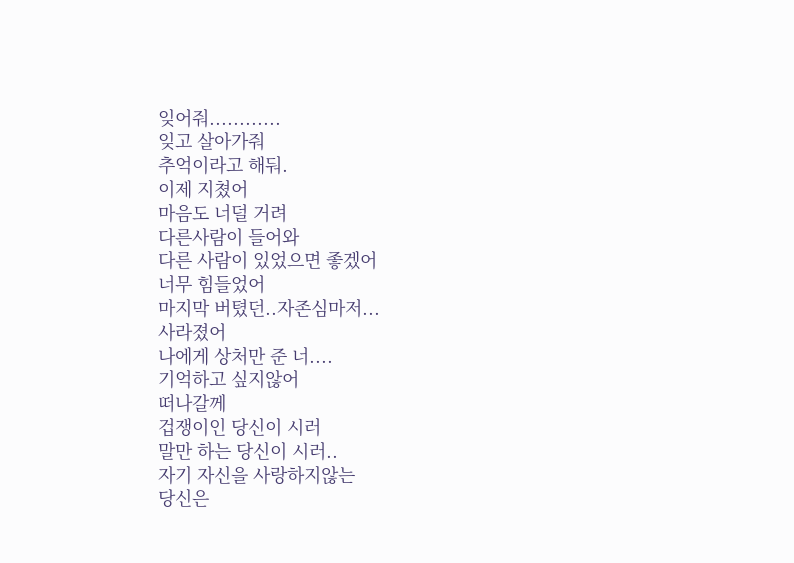잊어줘............
잊고 살아가줘
추억이라고 해둬.
이제 지쳤어
마음도 너덜 거려
다른사람이 들어와
다른 사람이 있었으면 좋겠어
너무 힘들었어
마지막 버텼던..자존심마저...
사라졌어
나에게 상처만 준 너....
기억하고 싶지않어
떠나갈께
겁쟁이인 당신이 시러
말만 하는 당신이 시러..
자기 자신을 사랑하지않는
당신은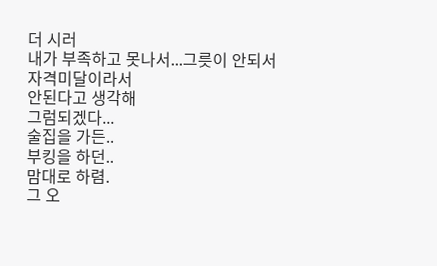더 시러
내가 부족하고 못나서...그릇이 안되서
자격미달이라서
안된다고 생각해
그럼되겠다...
술집을 가든..
부킹을 하던..
맘대로 하렴.
그 오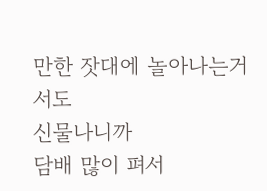만한 잣대에 놀아나는거서도
신물나니까
담배 많이 펴서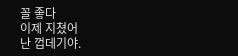꼴 좋다
이제 지쳤어
난 껍데기야.